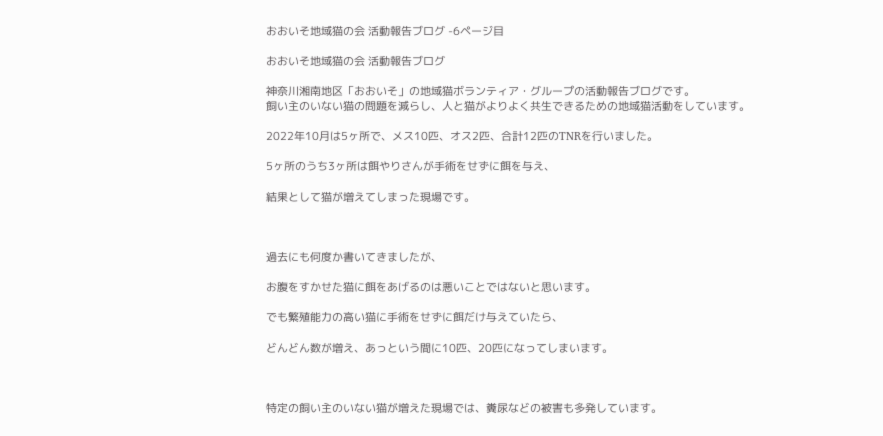おおいそ地域猫の会 活動報告ブログ -6ページ目

おおいそ地域猫の会 活動報告ブログ

神奈川湘南地区「おおいそ」の地域猫ボランティア・グループの活動報告ブログです。
飼い主のいない猫の問題を減らし、人と猫がよりよく共生できるための地域猫活動をしています。

2022年10月は5ヶ所で、メス10匹、オス2匹、合計12匹のTNRを行いました。

5ヶ所のうち3ヶ所は餌やりさんが手術をせずに餌を与え、

結果として猫が増えてしまった現場です。



過去にも何度か書いてきましたが、

お腹をすかせた猫に餌をあげるのは悪いことではないと思います。

でも繁殖能力の高い猫に手術をせずに餌だけ与えていたら、

どんどん数が増え、あっという間に10匹、20匹になってしまいます。



特定の飼い主のいない猫が増えた現場では、糞尿などの被害も多発しています。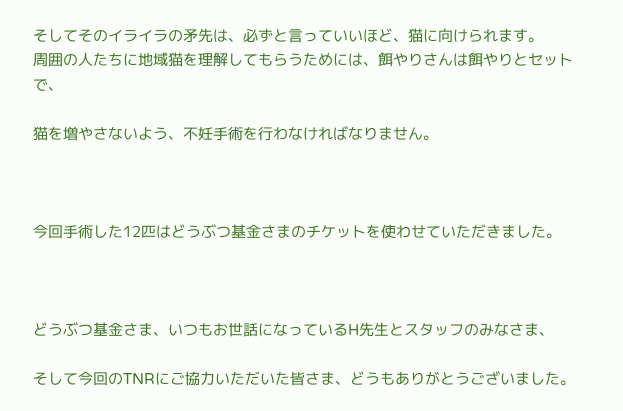そしてそのイライラの矛先は、必ずと言っていいほど、猫に向けられます。
周囲の人たちに地域猫を理解してもらうためには、餌やりさんは餌やりとセットで、

猫を増やさないよう、不妊手術を行わなければなりません。



今回手術した12匹はどうぶつ基金さまのチケットを使わせていただきました。



どうぶつ基金さま、いつもお世話になっているH先生とスタッフのみなさま、

そして今回のTNRにご協力いただいた皆さま、どうもありがとうございました。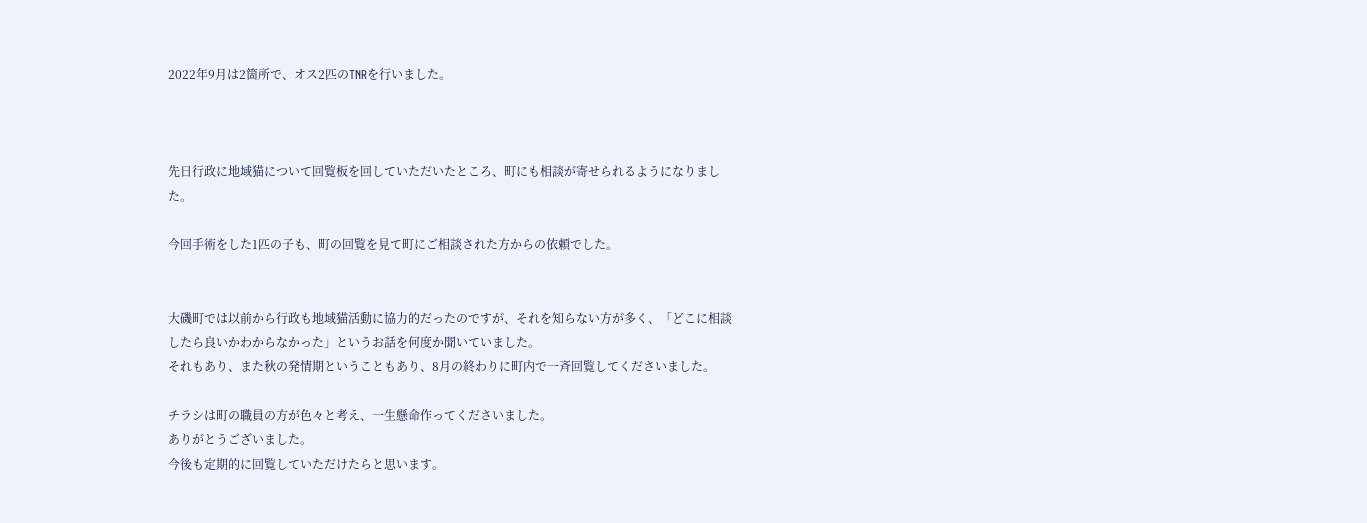2022年9月は2箇所で、オス2匹のTNRを行いました。



先日行政に地域猫について回覧板を回していただいたところ、町にも相談が寄せられるようになりました。

今回手術をした1匹の子も、町の回覧を見て町にご相談された方からの依頼でした。


大磯町では以前から行政も地域猫活動に協力的だったのですが、それを知らない方が多く、「どこに相談したら良いかわからなかった」というお話を何度か聞いていました。
それもあり、また秋の発情期ということもあり、8月の終わりに町内で一斉回覧してくださいました。

チラシは町の職員の方が色々と考え、一生懸命作ってくださいました。
ありがとうございました。
今後も定期的に回覧していただけたらと思います。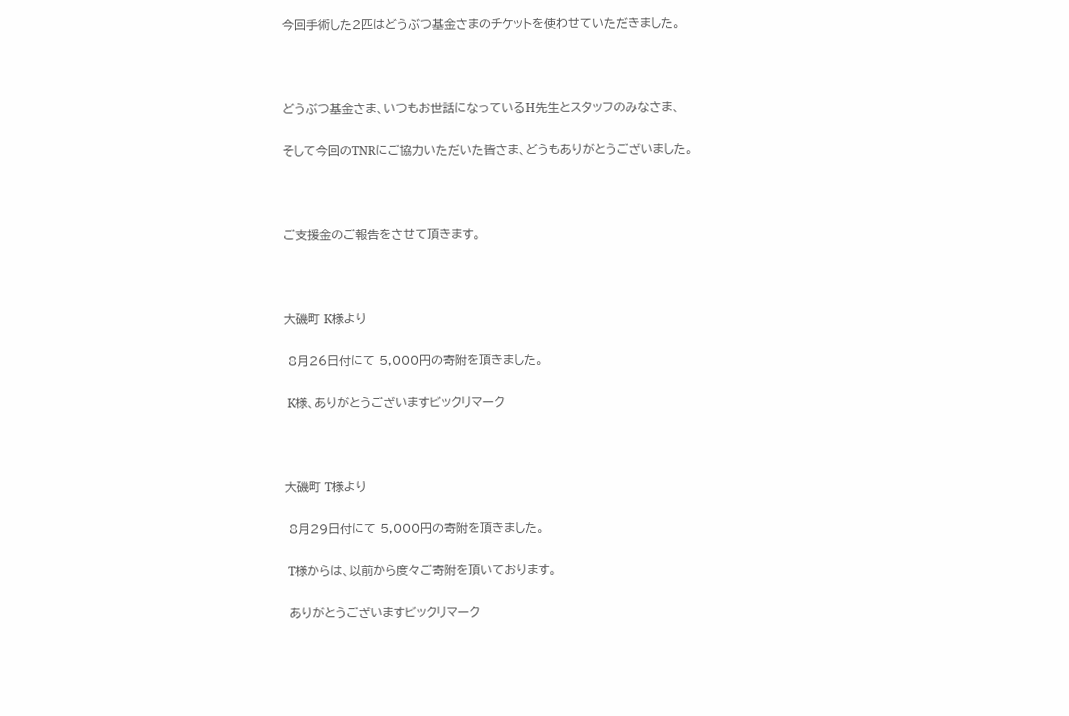今回手術した2匹はどうぶつ基金さまのチケットを使わせていただきました。



どうぶつ基金さま、いつもお世話になっているH先生とスタッフのみなさま、

そして今回のTNRにご協力いただいた皆さま、どうもありがとうございました。



ご支援金のご報告をさせて頂きます。



大磯町 K様より

 8月26日付にて 5,000円の寄附を頂きました。

 K様、ありがとうございますビックリマーク



大磯町 T様より

 8月29日付にて 5,000円の寄附を頂きました。

 T様からは、以前から度々ご寄附を頂いております。

 ありがとうございますビックリマーク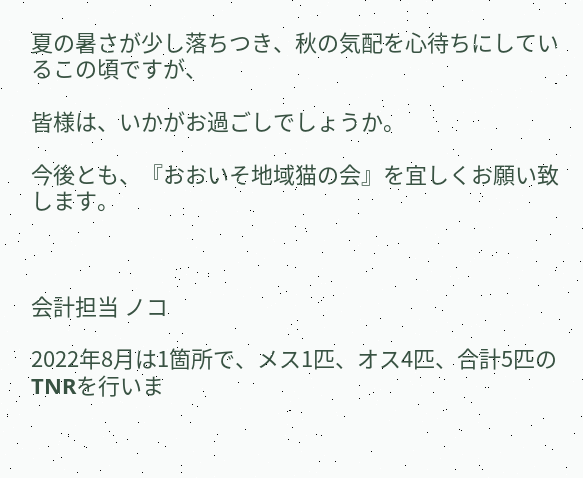夏の暑さが少し落ちつき、秋の気配を心待ちにしているこの頃ですが、

皆様は、いかがお過ごしでしょうか。

今後とも、『おおいそ地域猫の会』を宜しくお願い致します。



会計担当 ノコ

2022年8月は1箇所で、メス1匹、オス4匹、合計5匹のTNRを行いま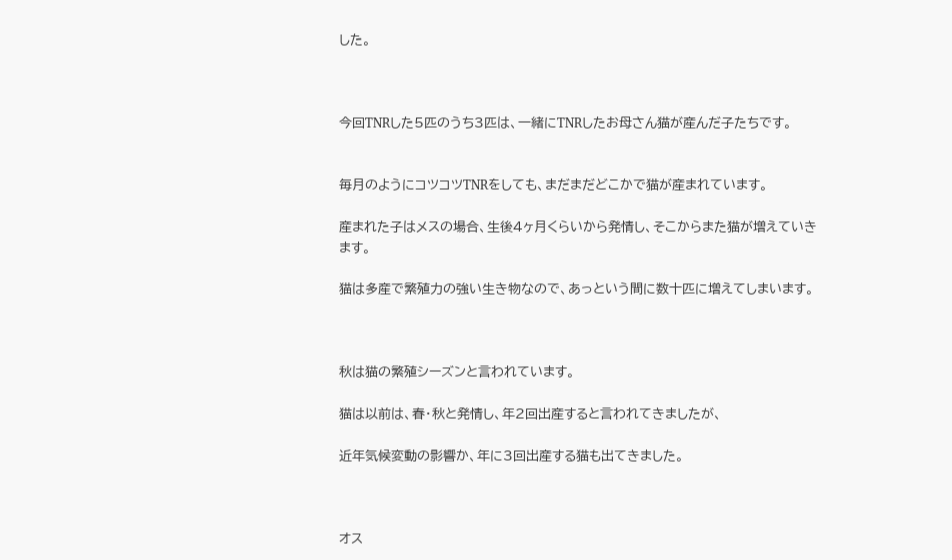した。



今回TNRした5匹のうち3匹は、一緒にTNRしたお母さん猫が産んだ子たちです。


毎月のようにコツコツTNRをしても、まだまだどこかで猫が産まれています。

産まれた子はメスの場合、生後4ヶ月くらいから発情し、そこからまた猫が増えていきます。

猫は多産で繁殖力の強い生き物なので、あっという間に数十匹に増えてしまいます。



秋は猫の繁殖シーズンと言われています。

猫は以前は、春・秋と発情し、年2回出産すると言われてきましたが、

近年気候変動の影響か、年に3回出産する猫も出てきました。



オス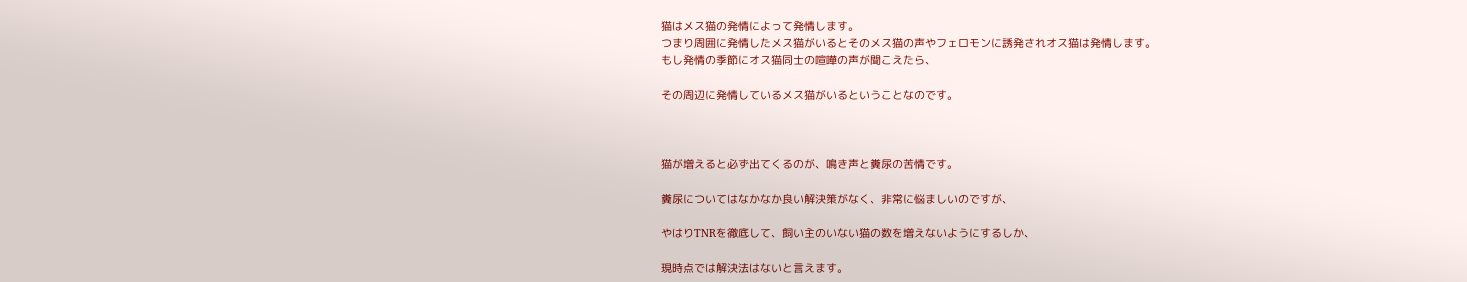猫はメス猫の発情によって発情します。
つまり周囲に発情したメス猫がいるとそのメス猫の声やフェロモンに誘発されオス猫は発情します。
もし発情の季節にオス猫同士の喧嘩の声が聞こえたら、

その周辺に発情しているメス猫がいるということなのです。



猫が増えると必ず出てくるのが、鳴き声と糞尿の苦情です。

糞尿についてはなかなか良い解決策がなく、非常に悩ましいのですが、

やはりTNRを徹底して、飼い主のいない猫の数を増えないようにするしか、

現時点では解決法はないと言えます。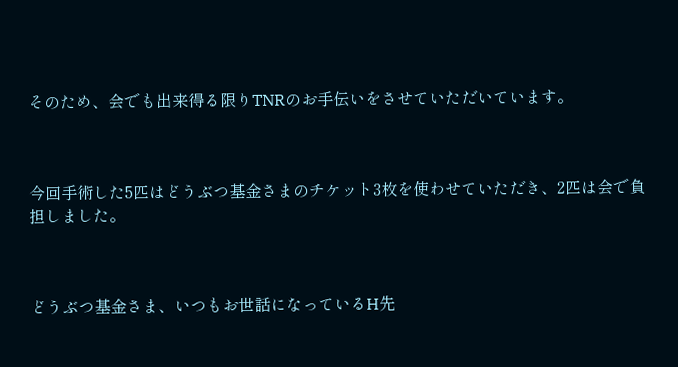そのため、会でも出来得る限りTNRのお手伝いをさせていただいています。



今回手術した5匹はどうぶつ基金さまのチケット3枚を使わせていただき、2匹は会で負担しました。



どうぶつ基金さま、いつもお世話になっているH先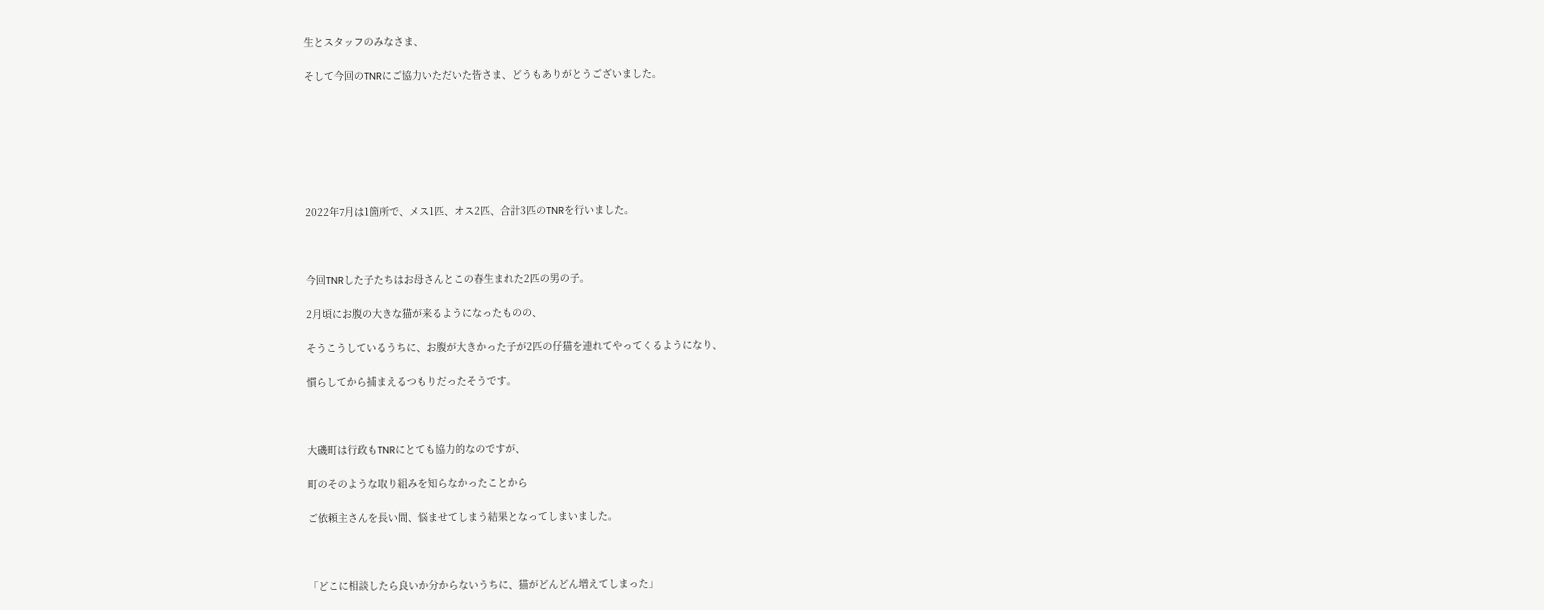生とスタッフのみなさま、

そして今回のTNRにご協力いただいた皆さま、どうもありがとうございました。







2022年7月は1箇所で、メス1匹、オス2匹、合計3匹のTNRを行いました。



今回TNRした子たちはお母さんとこの春生まれた2匹の男の子。

2月頃にお腹の大きな猫が来るようになったものの、

そうこうしているうちに、お腹が大きかった子が2匹の仔猫を連れてやってくるようになり、

慣らしてから捕まえるつもりだったそうです。



大磯町は行政もTNRにとても協力的なのですが、

町のそのような取り組みを知らなかったことから

ご依頼主さんを長い間、悩ませてしまう結果となってしまいました。



「どこに相談したら良いか分からないうちに、猫がどんどん増えてしまった」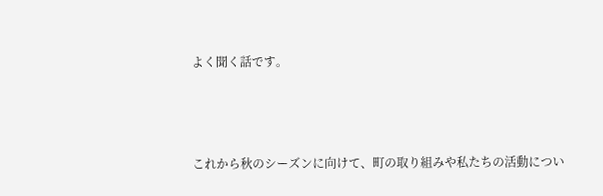よく聞く話です。



これから秋のシーズンに向けて、町の取り組みや私たちの活動につい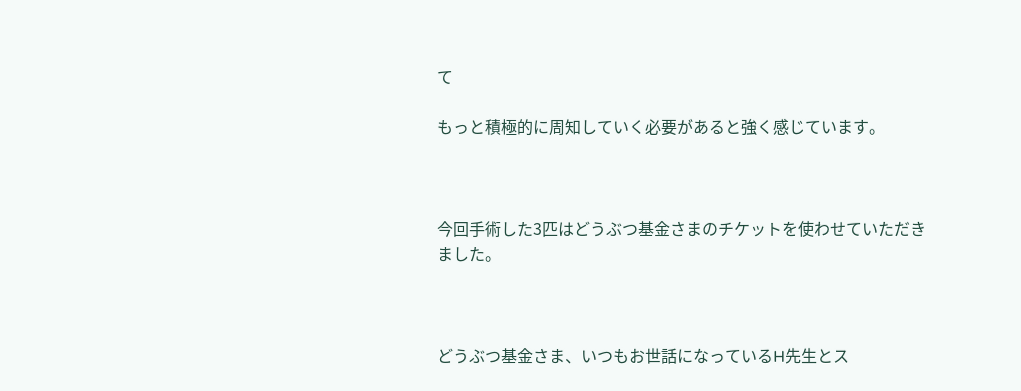て

もっと積極的に周知していく必要があると強く感じています。



今回手術した3匹はどうぶつ基金さまのチケットを使わせていただきました。



どうぶつ基金さま、いつもお世話になっているH先生とス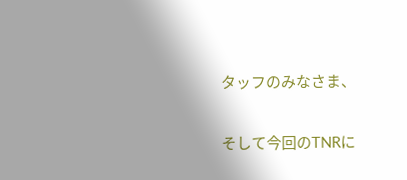タッフのみなさま、

そして今回のTNRに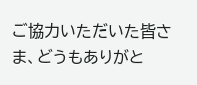ご協力いただいた皆さま、どうもありがと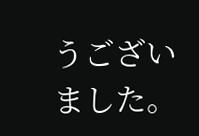うございました。